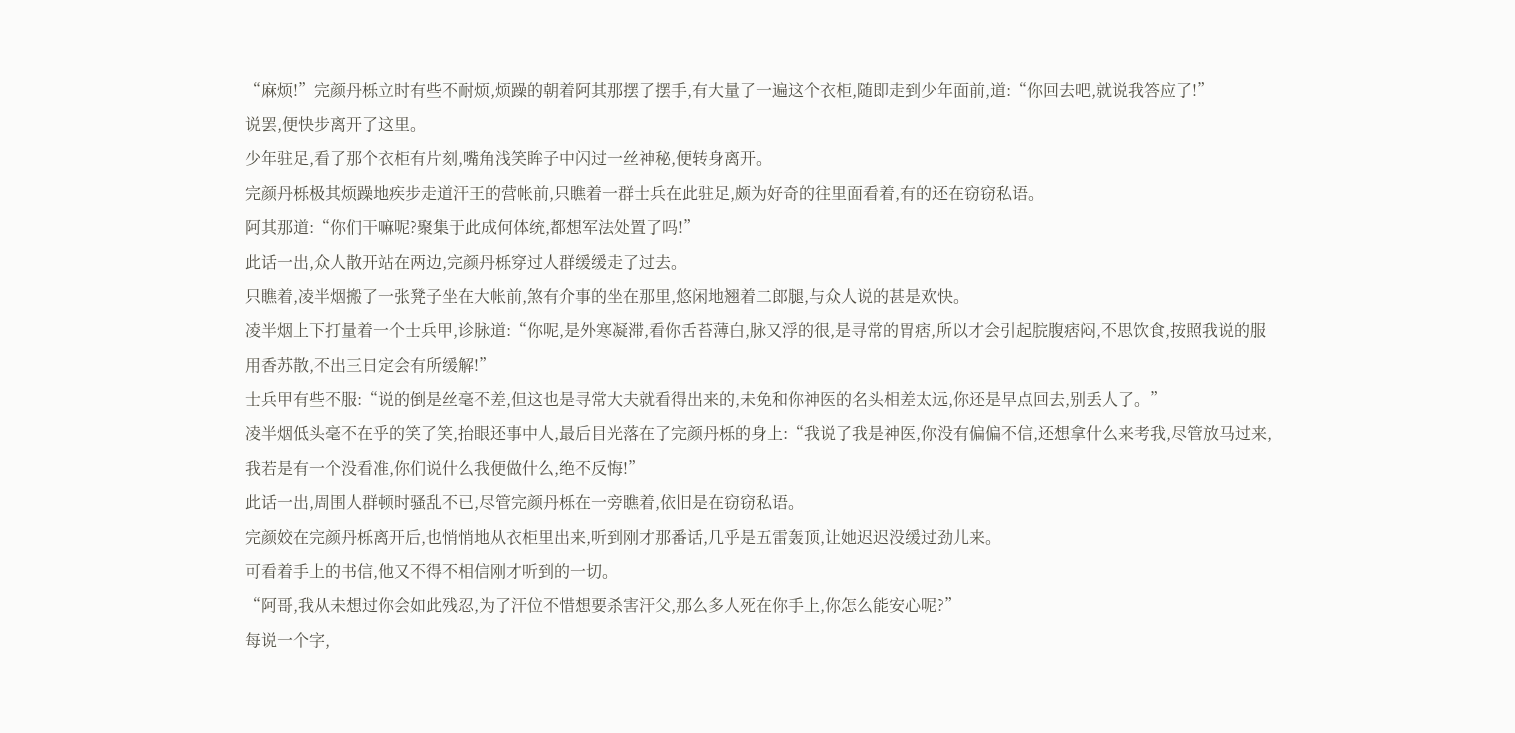“麻烦!”完颜丹栎立时有些不耐烦,烦躁的朝着阿其那摆了摆手,有大量了一遍这个衣柜,随即走到少年面前,道:“你回去吧,就说我答应了!”
说罢,便快步离开了这里。
少年驻足,看了那个衣柜有片刻,嘴角浅笑眸子中闪过一丝神秘,便转身离开。
完颜丹栎极其烦躁地疾步走道汗王的营帐前,只瞧着一群士兵在此驻足,颇为好奇的往里面看着,有的还在窃窃私语。
阿其那道:“你们干嘛呢?聚集于此成何体统,都想军法处置了吗!”
此话一出,众人散开站在两边,完颜丹栎穿过人群缓缓走了过去。
只瞧着,凌半烟搬了一张凳子坐在大帐前,煞有介事的坐在那里,悠闲地翘着二郎腿,与众人说的甚是欢快。
凌半烟上下打量着一个士兵甲,诊脉道:“你呢,是外寒凝滞,看你舌苔薄白,脉又浮的很,是寻常的胃痞,所以才会引起脘腹痞闷,不思饮食,按照我说的服用香苏散,不出三日定会有所缓解!”
士兵甲有些不服:“说的倒是丝毫不差,但这也是寻常大夫就看得出来的,未免和你神医的名头相差太远,你还是早点回去,别丢人了。”
凌半烟低头毫不在乎的笑了笑,抬眼还事中人,最后目光落在了完颜丹栎的身上:“我说了我是神医,你没有偏偏不信,还想拿什么来考我,尽管放马过来,我若是有一个没看准,你们说什么我便做什么,绝不反悔!”
此话一出,周围人群顿时骚乱不已,尽管完颜丹栎在一旁瞧着,依旧是在窃窃私语。
完颜姣在完颜丹栎离开后,也悄悄地从衣柜里出来,听到刚才那番话,几乎是五雷轰顶,让她迟迟没缓过劲儿来。
可看着手上的书信,他又不得不相信刚才听到的一切。
“阿哥,我从未想过你会如此残忍,为了汗位不惜想要杀害汗父,那么多人死在你手上,你怎么能安心呢?”
每说一个字,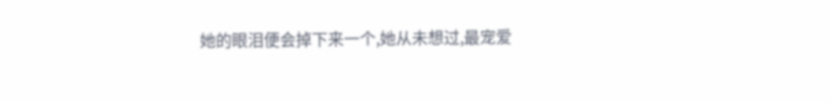她的眼泪便会掉下来一个,她从未想过,最宠爱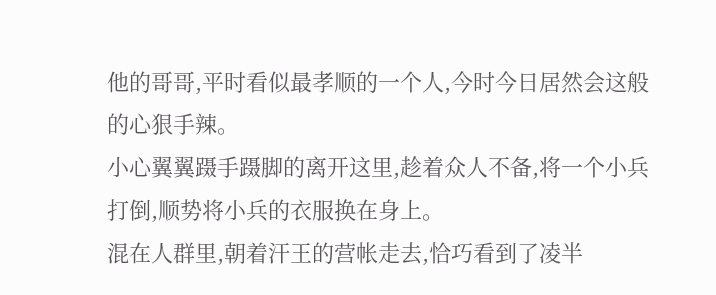他的哥哥,平时看似最孝顺的一个人,今时今日居然会这般的心狠手辣。
小心翼翼蹑手蹑脚的离开这里,趁着众人不备,将一个小兵打倒,顺势将小兵的衣服换在身上。
混在人群里,朝着汗王的营帐走去,恰巧看到了凌半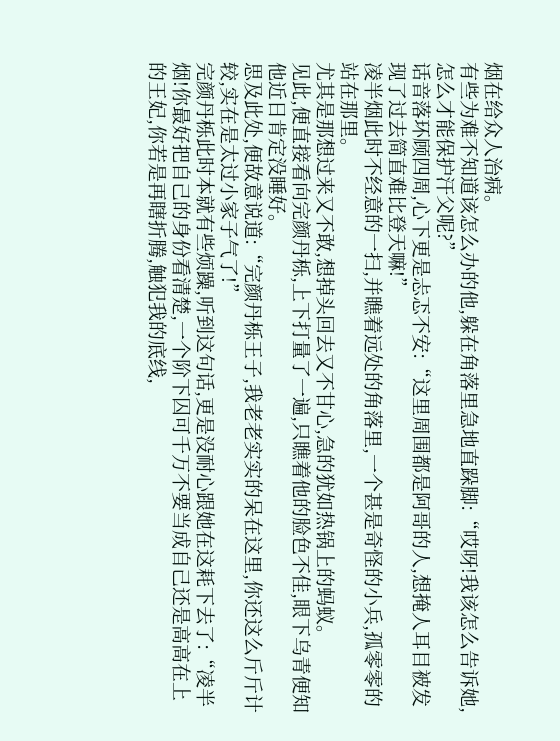烟在给众人治病。
有些为难不知道该怎么办的他,躲在角落里急地直跺脚:“哎呀!我该怎么告诉她,怎么才能保护汗父呢?”
话音落环顾四周,心下更是忐忑不安:“这里周围都是阿哥的人,想掩人耳目被发现了过去简直难比登天嘛!”
凌半烟此时不经意的一扫,并瞧着远处的角落里,一个甚是奇怪的小兵,孤零零的站在那里。
尤其是那想过来又不敢,想掉头回去又不甘心,急的犹如热锅上的蚂蚁。
见此,便直接看向完颜丹栎,上下打量了一遍,只瞧着他的脸色不佳,眼下乌青便知他近日肯定没睡好。
思及此处,便故意说道:“完颜丹栎王子,我老老实实的呆在这里,你还这么斤斤计较,实在是太过小家子气了!”
完颜丹栎此时本就有些烦躁,听到这句话,更是没耐心跟她在这耗下去了:“凌半烟!你最好把自己的身份看清楚,一个阶下囚可千万不要当成自己还是高高在上的王妃,你若是再瞎折腾,触犯我的底线,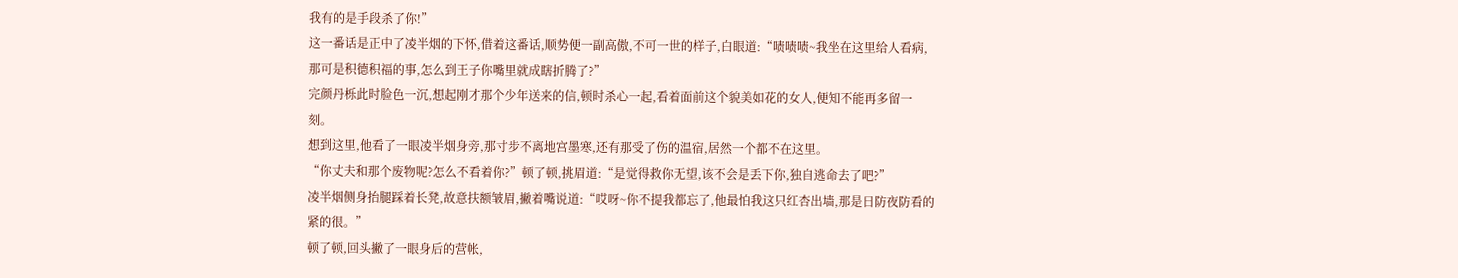我有的是手段杀了你!”
这一番话是正中了凌半烟的下怀,借着这番话,顺势便一副高傲,不可一世的样子,白眼道:“啧啧啧~我坐在这里给人看病,那可是积德积福的事,怎么到王子你嘴里就成瞎折腾了?”
完颜丹栎此时脸色一沉,想起刚才那个少年送来的信,顿时杀心一起,看着面前这个貌美如花的女人,便知不能再多留一刻。
想到这里,他看了一眼凌半烟身旁,那寸步不离地宫墨寒,还有那受了伤的温宿,居然一个都不在这里。
“你丈夫和那个废物呢?怎么不看着你?”顿了顿,挑眉道:“是觉得救你无望,该不会是丢下你,独自逃命去了吧?”
凌半烟侧身抬腿踩着长凳,故意扶额皱眉,撇着嘴说道:“哎呀~你不提我都忘了,他最怕我这只红杏出墙,那是日防夜防看的紧的很。”
顿了顿,回头撇了一眼身后的营帐,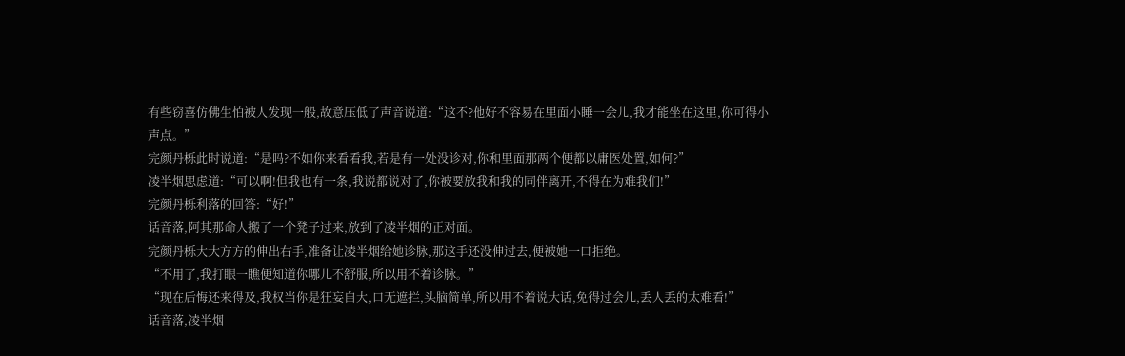有些窃喜仿佛生怕被人发现一般,故意压低了声音说道:“这不?他好不容易在里面小睡一会儿,我才能坐在这里,你可得小声点。”
完颜丹栎此时说道:“是吗?不如你来看看我,若是有一处没诊对,你和里面那两个便都以庸医处置,如何?”
凌半烟思虑道:“可以啊!但我也有一条,我说都说对了,你被要放我和我的同伴离开,不得在为难我们!”
完颜丹栎利落的回答:“好!”
话音落,阿其那命人搬了一个凳子过来,放到了凌半烟的正对面。
完颜丹栎大大方方的伸出右手,准备让凌半烟给她诊脉,那这手还没伸过去,便被她一口拒绝。
“不用了,我打眼一瞧便知道你哪儿不舒服,所以用不着诊脉。”
“现在后悔还来得及,我权当你是狂妄自大,口无遮拦,头脑简单,所以用不着说大话,免得过会儿,丢人丢的太难看!”
话音落,凌半烟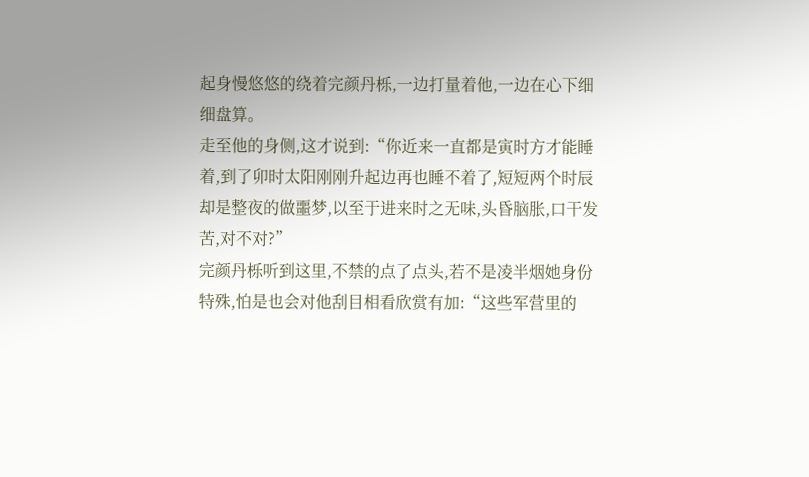起身慢悠悠的绕着完颜丹栎,一边打量着他,一边在心下细细盘算。
走至他的身侧,这才说到:“你近来一直都是寅时方才能睡着,到了卯时太阳刚刚升起边再也睡不着了,短短两个时辰却是整夜的做噩梦,以至于进来时之无味,头昏脑胀,口干发苦,对不对?”
完颜丹栎听到这里,不禁的点了点头,若不是凌半烟她身份特殊,怕是也会对他刮目相看欣赏有加:“这些军营里的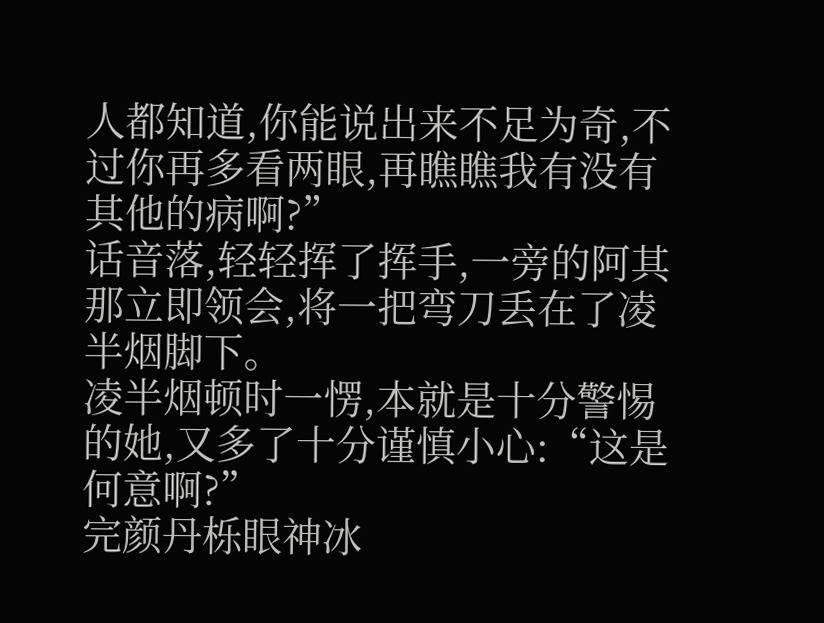人都知道,你能说出来不足为奇,不过你再多看两眼,再瞧瞧我有没有其他的病啊?”
话音落,轻轻挥了挥手,一旁的阿其那立即领会,将一把弯刀丢在了凌半烟脚下。
凌半烟顿时一愣,本就是十分警惕的她,又多了十分谨慎小心:“这是何意啊?”
完颜丹栎眼神冰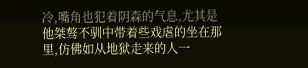冷,嘴角也犯着阴森的气息,尤其是他桀骜不驯中带着些戏虐的坐在那里,仿佛如从地狱走来的人一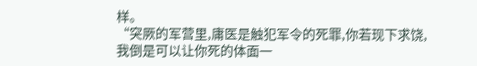样。
“突厥的军营里,庸医是触犯军令的死罪,你若现下求饶,我倒是可以让你死的体面一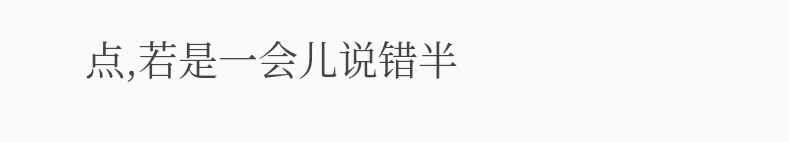点,若是一会儿说错半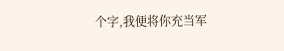个字,我便将你充当军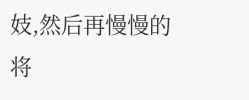妓,然后再慢慢的将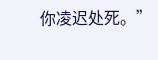你凌迟处死。”